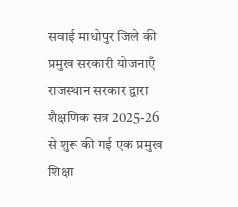सवाई माधोपुर जिले की प्रमुख सरकारी योजनाएँ
राजस्थान सरकार द्वारा शैक्षणिक सत्र 2025-26 से शुरू की गई एक प्रमुख शिक्षा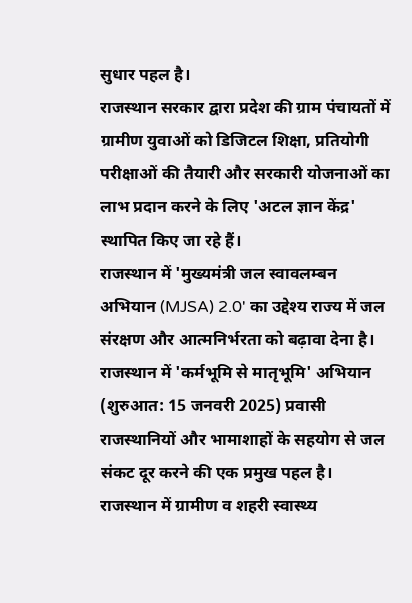सुधार पहल है।
राजस्थान सरकार द्वारा प्रदेश की ग्राम पंचायतों में ग्रामीण युवाओं को डिजिटल शिक्षा, प्रतियोगी परीक्षाओं की तैयारी और सरकारी योजनाओं का लाभ प्रदान करने के लिए 'अटल ज्ञान केंद्र' स्थापित किए जा रहे हैं।
राजस्थान में 'मुख्यमंत्री जल स्वावलम्बन अभियान (MJSA) 2.0' का उद्देश्य राज्य में जल संरक्षण और आत्मनिर्भरता को बढ़ावा देना है।
राजस्थान में 'कर्मभूमि से मातृभूमि' अभियान (शुरुआत: 15 जनवरी 2025) प्रवासी राजस्थानियों और भामाशाहों के सहयोग से जल संकट दूर करने की एक प्रमुख पहल है।
राजस्थान में ग्रामीण व शहरी स्वास्थ्य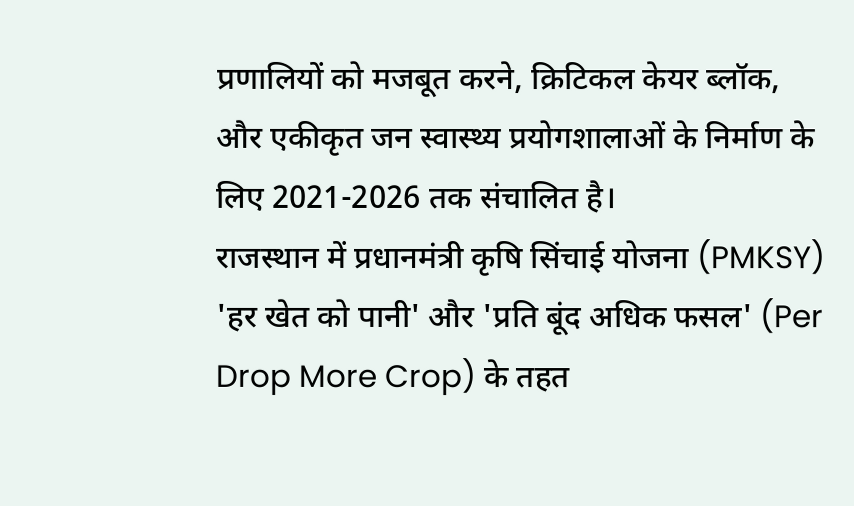प्रणालियों को मजबूत करने, क्रिटिकल केयर ब्लॉक, और एकीकृत जन स्वास्थ्य प्रयोगशालाओं के निर्माण के लिए 2021-2026 तक संचालित है।
राजस्थान में प्रधानमंत्री कृषि सिंचाई योजना (PMKSY) 'हर खेत को पानी' और 'प्रति बूंद अधिक फसल' (Per Drop More Crop) के तहत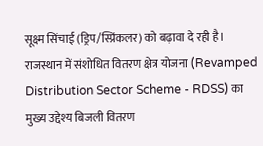सूक्ष्म सिंचाई (ड्रिप/स्प्रिंकलर) को बढ़ावा दे रही है।
राजस्थान में संशोधित वितरण क्षेत्र योजना (Revamped Distribution Sector Scheme - RDSS) का मुख्य उद्देश्य बिजली वितरण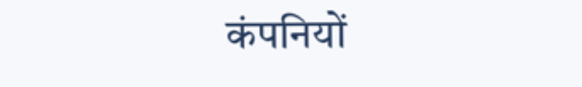कंपनियों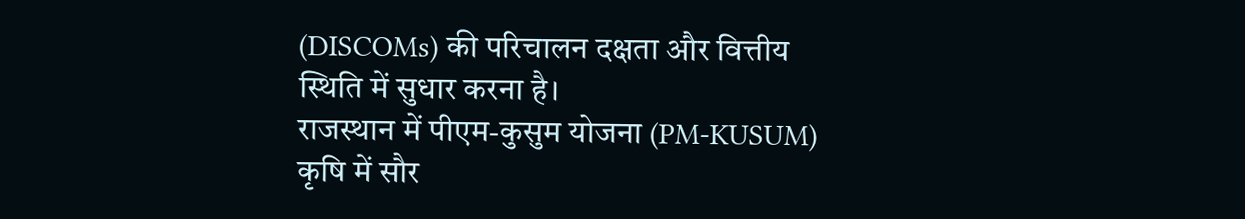(DISCOMs) की परिचालन दक्षता और वित्तीय स्थिति में सुधार करना है।
राजस्थान में पीएम-कुसुम योजना (PM-KUSUM) कृषि में सौर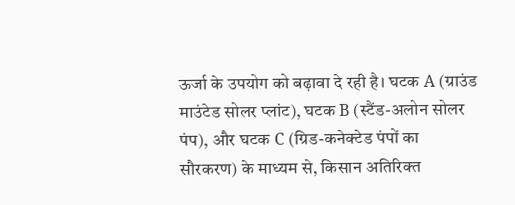ऊर्जा के उपयोग को बढ़ावा दे रही है। घटक A (ग्राउंड माउंटेड सोलर प्लांट), घटक B (स्टैंड-अलोन सोलर पंप), और घटक C (ग्रिड-कनेक्टेड पंपों का सौरकरण) के माध्यम से, किसान अतिरिक्त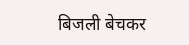बिजली बेचकर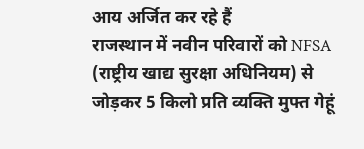आय अर्जित कर रहे हैं
राजस्थान में नवीन परिवारों को NFSA (राष्ट्रीय खाद्य सुरक्षा अधिनियम) से जोड़कर 5 किलो प्रति व्यक्ति मुफ्त गेहूं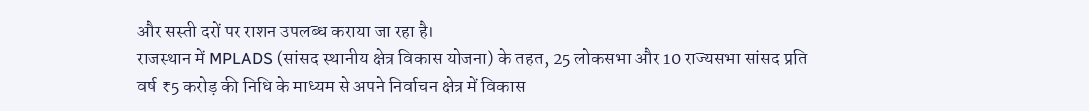और सस्ती दरों पर राशन उपलब्ध कराया जा रहा है।
राजस्थान में MPLADS (सांसद स्थानीय क्षेत्र विकास योजना) के तहत, 25 लोकसभा और 10 राज्यसभा सांसद प्रति वर्ष ₹5 करोड़ की निधि के माध्यम से अपने निर्वाचन क्षेत्र में विकास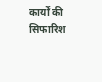कार्यों की सिफारिश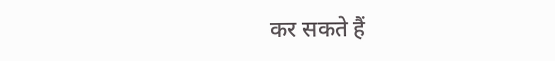कर सकते हैं